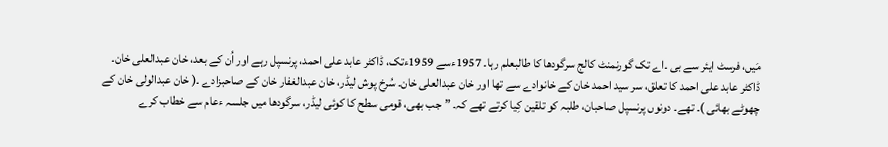مَیں، فرسٹ ایئر سے بی ۔اے تک گورنمنٹ کالج سرگودھا کا طالبعلم رہا۔ 1957ءسے 1959ءتک، ڈاکٹر عابد علی احمد، پرنسپل رہے اور اُن کے بعد، خان عبدالعلی خان۔ ڈاکٹر عابد علی احمد کا تعلق، سر سید احمد خان کے خانوادے سے تھا اور خان عبدالعلی خان۔ سُرخ پوش لیڈر، خان عبدالغفار خان کے صاحبزادے ۔( خان عبدالولی خان کے چھوٹے بھائی )۔ تھے۔ دونوں پرنسپل صاحبان، طلبہ کو تلقین کِیا کرتے تھے کہ۔ ”جب بھی، قومی سطح کا کوئی لیڈر، سرگودھا میں جلسہ ءعام سے خطاب کرے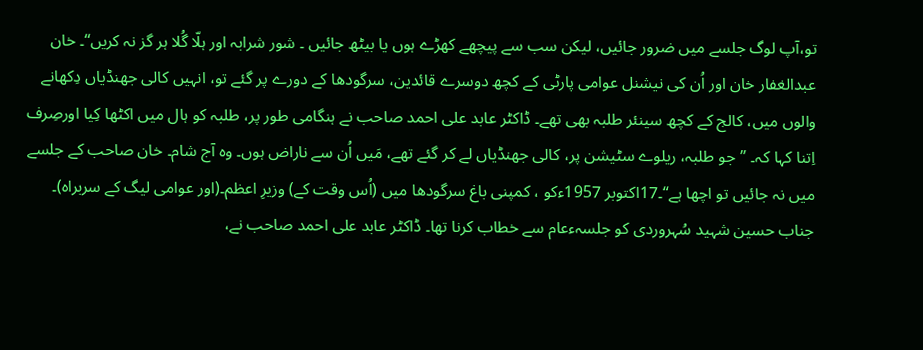تو،آپ لوگ جلسے میں ضرور جائیں، لیکن سب سے پیچھے کھڑے ہوں یا بیٹھ جائیں ۔ شور شرابہ اور ہلّا گُلا ہر گز نہ کریں“۔ خان عبدالغفار خان اور اُن کی نیشنل عوامی پارٹی کے کچھ دوسرے قائدین، سرگودھا کے دورے پر گئے تو، انہیں کالی جھنڈیاں دِکھانے والوں میں، کالج کے کچھ سینئر طلبہ بھی تھے۔ ڈاکٹر عابد علی احمد صاحب نے ہنگامی طور پر، طلبہ کو ہال میں اکٹھا کِیا اورصِرف اِتنا کہا کہ۔ ”جو طلبہ، ریلوے سٹیشن پر، کالی جھنڈیاں لے کر گئے تھے، مَیں اُن سے ناراض ہوں۔ وہ آج شام۔ خان صاحب کے جلسے میں نہ جائیں تو اچھا ہے“۔17اکتوبر 1957ءکو ، کمپنی باغ سرگودھا میں (اُس وقت کے) وزیرِ اعظم۔(اور عوامی لیگ کے سربراہ)۔ جناب حسین شہید سُہروردی کو جلسہءعام سے خطاب کرنا تھا۔ ڈاکٹر عابد علی احمد صاحب نے،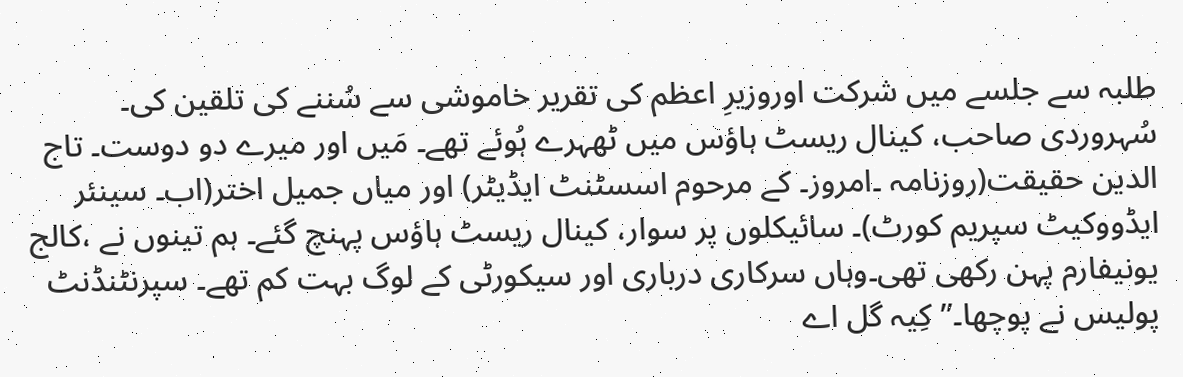طلبہ سے جلسے میں شرکت اوروزیرِ اعظم کی تقریر خاموشی سے سُننے کی تلقین کی۔ سُہروردی صاحب، کینال ریسٹ ہاؤس میں ٹھہرے ہُوئے تھے۔ مَیں اور میرے دو دوست۔ تاج الدین حقیقت(روزنامہ ۔امروز۔ کے مرحوم اسسٹنٹ ایڈیٹر) اور میاں جمیل اختر(اب۔ سینئر ایڈووکیٹ سپریم کورٹ)۔ سائیکلوں پر سوار، کینال ریسٹ ہاؤس پہنچ گئے۔ ہم تینوں نے ،کالج یونیفارم پہن رکھی تھی۔وہاں سرکاری درباری اور سیکورٹی کے لوگ بہت کم تھے۔ سپرنٹنڈنٹ پولیس نے پوچھا۔”کِیہ گل اے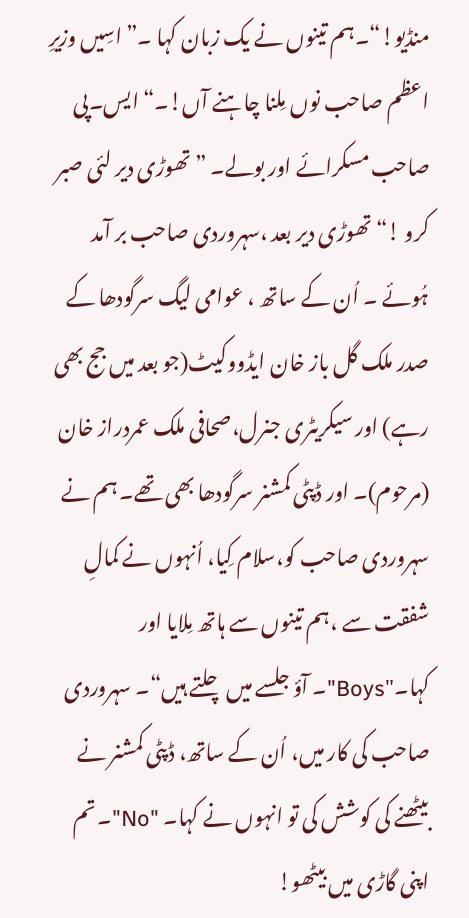منڈیو!“۔ہم تینوں نے یک زبان کہا ۔”اسِیں وزیرِ اعظم صاحب نوں مِلنا چاہنے آں!۔“ ایس۔پی صاحب مسکرائے اور بولے۔ ”تھوڑی دیر لئی صبر کرو !“تھوڑی دیر بعد ،سہروردی صاحب بر آمد ہُوئے ۔ اُن کے ساتھ ، عوامی لیگ سرگودھا کے صدر ملک گل باز خان ایڈووکیٹ(جو بعد میں جج بھی رہے) اور سیکریٹری جنرل،صحافی ملک عمردراز خان (مرحوم)۔ اور ڈپٹی کمشنر سرگودھا بھی تھے۔ ہم نے سہروردی صاحب کو،سلام کِیا، اُنہوں نے کمالِ شفقت سے ،ہم تینوں سے ہاتھ مِلایا اور کہا۔"Boys"۔ آؤ جلسے میں چلتے ہیں“۔ سہروردی صاحب کی کار میں، اُن کے ساتھ، ڈپٹی کمشنر نے بیٹھنے کی کوشش کی تو انہوں نے کہا۔ "No"۔ تم اپنی گاڑی میں بیٹھو!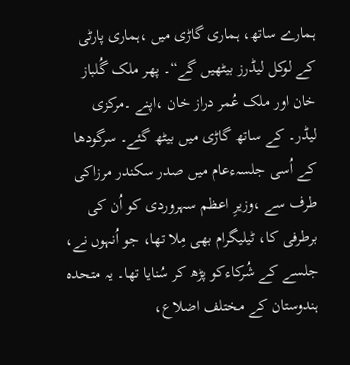ہمارے ساتھ، ہماری گاڑی میں ،ہماری پارٹی کے لوکل لیڈرز بیٹھیں گے“۔ پھر ملک گُلباز خان اور ملک عُمر دراز خان ،اپنے ۔مرکزی لیڈر۔ کے ساتھ گاڑی میں بیٹھ گئے۔ سرگودھا کے اُسی جلسہءعام میں صدر سکندر مرزاکی طرف سے ،وزیرِ اعظم سہروردی کو اُن کی برطرفی کا، ٹیلیگرام بھی مِلا تھا، جو اُنہوں نے، جلسے کے شُرکاءکو پڑھ کر سُنایا تھا۔ یہ متحدہ ہندوستان کے مختلف اضلاع،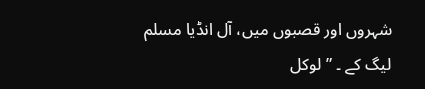شہروں اور قصبوں میں، آل انڈیا مسلم لیگ کے ۔ ”لوکل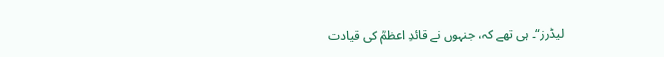لیڈرز“۔ ہی تھے کہ، جنہوں نے قائدِ اعظمؒ کی قیادت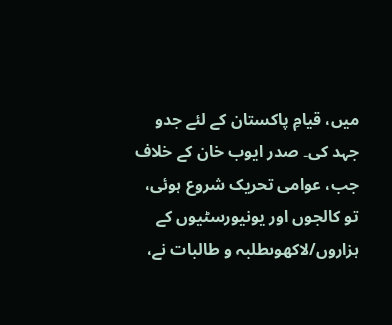میں، قیامِ پاکستان کے لئے جدو جہد کی۔ صدر ایوب خان کے خلاف جب، عوامی تحریک شروع ہوئی، تو کالجوں اور یونیورسٹیوں کے ہزاروں/لاکھوںطلبہ و طالبات نے،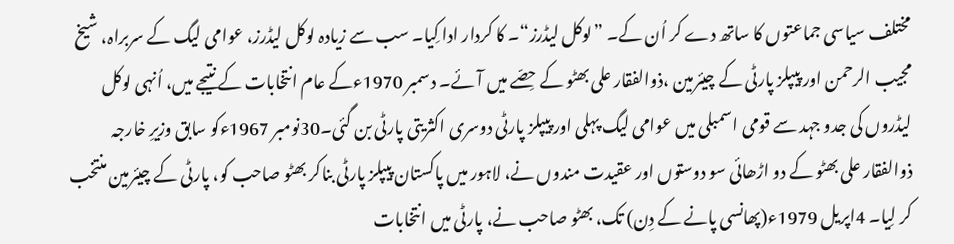مختلف سیاسی جماعتوں کا ساتھ دے کر اُن کے۔ ”لوکل لیڈرز“۔ کا کردار ادا کِیا۔ سب سے زیادہ لوکل لیڈرز، عوامی لیگ کے سربراہ، شیخ مجیب الرحمن اور پیپلز پارٹی کے چیئرمین ،ذوالفقار علی بھٹو کے حِصّے میں آئے۔ دسمبر 1970ءکے عام انتخابات کے نتیجے میں، اُنہی لوکل لیڈروں کی جدو جہد سے قومی اسمبلی میں عوامی لیگ پہلی اور پیپلز پارٹی دوسری اکثریتی پارٹی بن گئی۔30نومبر 1967ءکو سابق وزیرِ خارجہ ذوالفقار علی بھٹو کے دو اڑھائی سو دوستوں اور عقیدت مندوں نے، لاہور میں پاکستان پیپلز پارٹی بناکر بھٹو صاحب کو، پارٹی کے چیئرمین منتخب کر لِیا۔ 4اپریل 1979ء(پھانسی پانے کے دِن) تک، بھٹو صاحب نے، پارٹی میں انتخابات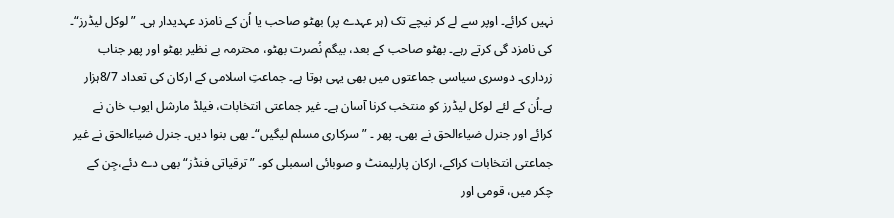نہیں کرائے۔ اوپر سے لے کر نیچے تک (ہر عہدے پر) بھٹو صاحب یا اُن کے نامزد عہدیدار ہی۔ ”لوکل لیڈرز“۔ کی نامزد گی کرتے رہے۔ بھٹو صاحب کے بعد، بیگم نُصرت بھٹو، محترمہ بے نظیر بھٹو اور پھر جناب زرداری۔ دوسری سیاسی جماعتوں میں بھی یہی ہوتا ہے۔ جماعتِ اسلامی کے ارکان کی تعداد 8/7ہزار ہے۔اُن کے لئے لوکل لیڈرز کو منتخب کرنا آسان ہے۔ غیر جماعتی انتخابات، فیلڈ مارشل ایوب خان نے کرائے اور جنرل ضیاءالحق نے بھی۔ پھر ۔ ”سرکاری مسلم لیگیں“۔ بھی بنوا دیں۔ جنرل ضیاءالحق نے غیر جماعتی انتخابات کراکے، ارکان پارلیمنٹ و صوبائی اسمبلی کو۔ ”ترقیاتی فنڈز“ بھی دے دئے،جِن کے چکر میں، قومی اور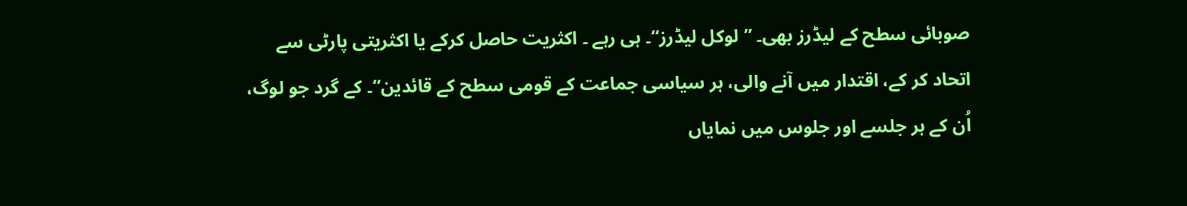صوبائی سطح کے لیڈرز بھی۔ ”لوکل لیڈرز“۔ ہی رہے ۔ اکثریت حاصل کرکے یا اکثریتی پارٹی سے اتحاد کر کے، اقتدار میں آنے والی، ہر سیاسی جماعت کے قومی سطح کے قائدین“۔ کے گرد جو لوگ، اُن کے ہر جلسے اور جلوس میں نمایاں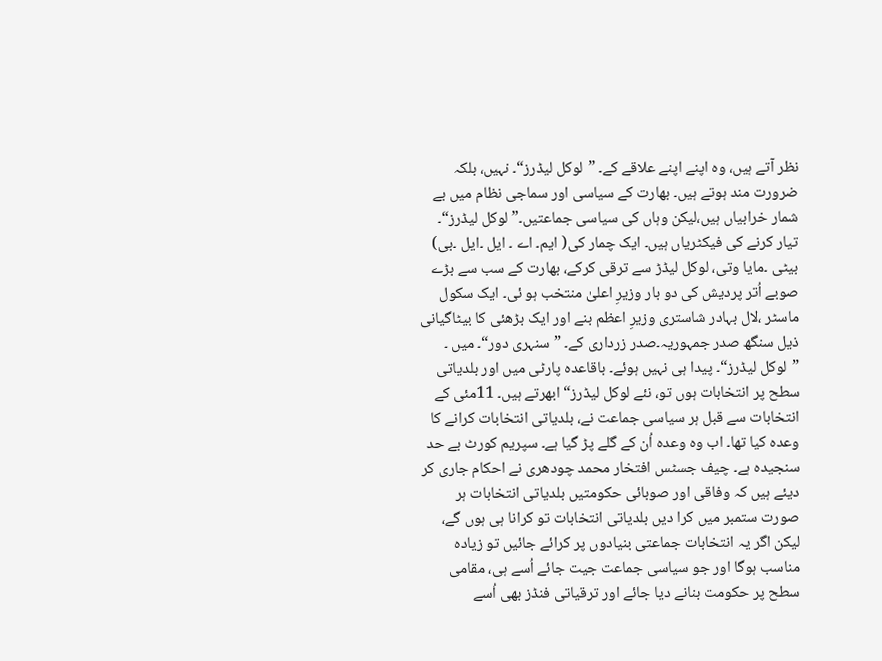نظر آتے ہیں، وہ اپنے اپنے علاقے کے۔ ”لوکل لیڈرز“۔ نہیں، بلکہ ضرورت مند ہوتے ہیں۔ بھارت کے سیاسی اور سماجی نظام میں بے شمار خرابیاں ہیں،لیکن وہاں کی سیاسی جماعتیں۔” لوکل لیڈرز“۔ تیار کرنے کی فیکٹریاں ہیں۔ ایک چمار کی( ایم۔ اے ۔ ایل ۔ایل ۔بی) بیٹی ۔مایا وتی، لوکل لیڈڑ سے ترقی کرکے، بھارت کے سب سے بڑے صوبے اُتر پردیش کی دو بار وزیرِ اعلیٰ منتخب ہو ئی۔ ایک سکول ماسٹر ،لال بہادر شاستری وزیرِ اعظم بنے اور ایک بڑھئی کا بیٹاگیانی ذیل سنگھ صدر جمہوریہ۔صدر زرداری کے۔ ”سنہری دور“۔ میں ۔ ”لوکل لیڈرز“۔ پیدا ہی نہیں ہوئے۔ باقاعدہ پارٹی میں اور بلدیاتی سطح پر انتخابات ہوں تو، نئے لوکل لیڈرز“ ابھرتے ہیں۔ 11مئی کے انتخابات سے قبل ہر سیاسی جماعت نے، بلدیاتی انتخابات کرانے کا وعدہ کیا تھا۔ اب وہ وعدہ اُن کے گلے پڑ گیا ہے۔ سپریم کورٹ بے حد سنجیدہ ہے۔ چیف جسٹس افتخار محمد چودھری نے احکام جاری کر دیئے ہیں کہ وفاقی اور صوبائی حکومتیں بلدیاتی انتخابات ہر صورت ستمبر میں کرا دیں بلدیاتی انتخابات تو کرانا ہی ہوں گے، لیکن اگر یہ انتخابات جماعتی بنیادوں پر کرائے جائیں تو زیادہ مناسب ہوگا اور جو سیاسی جماعت جیت جائے اُسے ہی، مقامی سطح پر حکومت بنانے دیا جائے اور ترقیاتی فنڈز بھی اُسے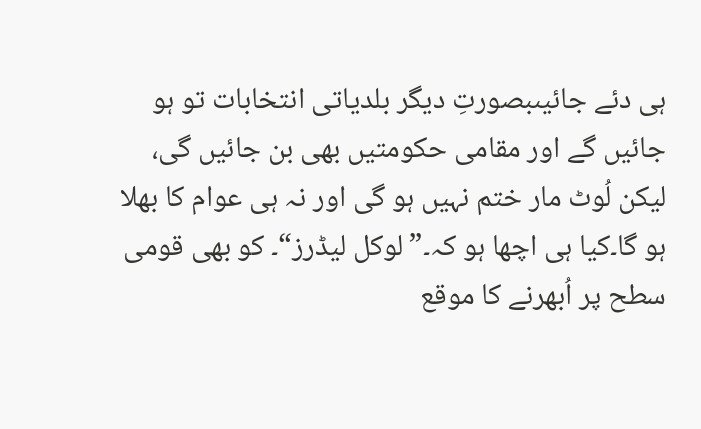ہی دئے جائیںبصورتِ دیگر بلدیاتی انتخابات تو ہو جائیں گے اور مقامی حکومتیں بھی بن جائیں گی، لیکن لُوٹ مار ختم نہیں ہو گی اور نہ ہی عوام کا بھلا ہو گا۔کیا ہی اچھا ہو کہ۔”لوکل لیڈرز“۔ کو بھی قومی سطح پر اُبھرنے کا موقع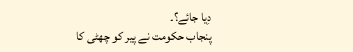دِیا جائے؟۔
پنجاب حکومت نے پیر کو چھٹی کا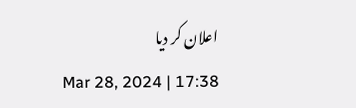اعلان کر دیا
Mar 28, 2024 | 17:38